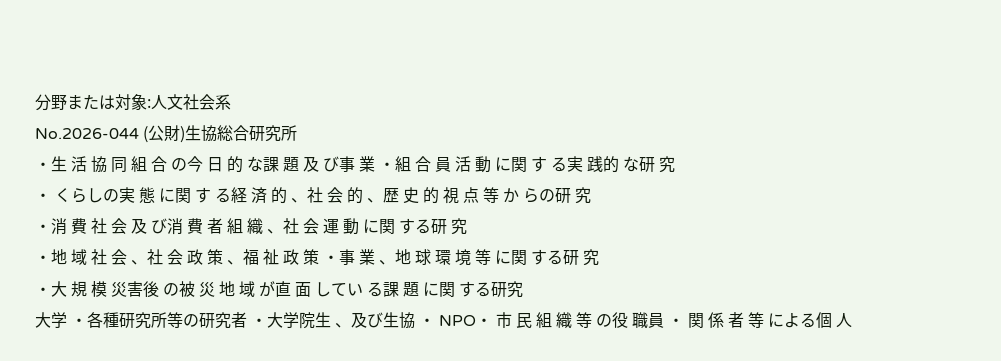分野または対象:人文社会系
No.2026-044 (公財)生協総合研究所
・生 活 協 同 組 合 の今 日 的 な課 題 及 び事 業 ・組 合 員 活 動 に関 す る実 践的 な研 究
・ くらしの実 態 に関 す る経 済 的 、社 会 的 、歴 史 的 視 点 等 か らの研 究
・消 費 社 会 及 び消 費 者 組 織 、社 会 運 動 に関 する研 究
・地 域 社 会 、社 会 政 策 、福 祉 政 策 ・事 業 、地 球 環 境 等 に関 する研 究
・大 規 模 災害後 の被 災 地 域 が直 面 してい る課 題 に関 する研究
大学 ・各種研究所等の研究者 ・大学院生 、及び生協 ・ NPO・ 市 民 組 織 等 の役 職員 ・ 関 係 者 等 による個 人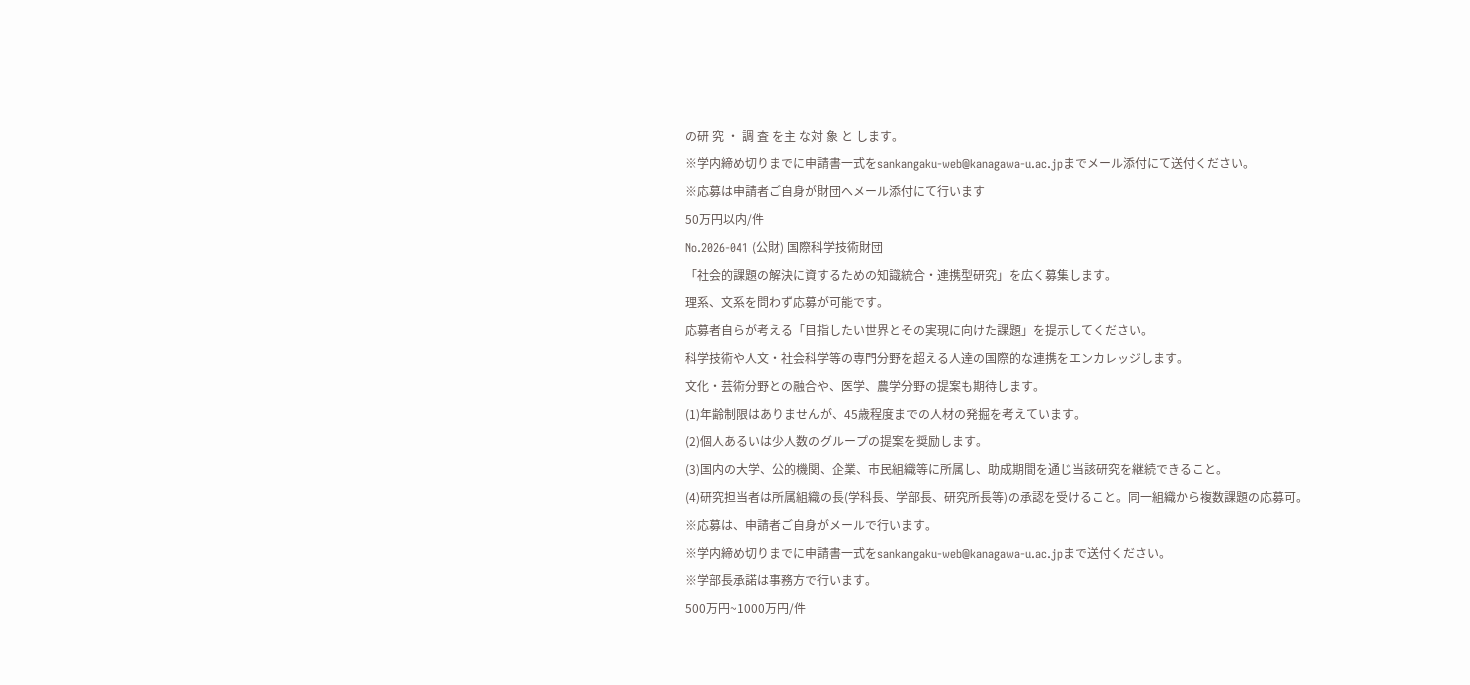の研 究 ・ 調 査 を主 な対 象 と します。
※学内締め切りまでに申請書一式をsankangaku-web@kanagawa-u.ac.jpまでメール添付にて送付ください。
※応募は申請者ご自身が財団へメール添付にて行います
50万円以内/件
No.2026-041 (公財) 国際科学技術財団
「社会的課題の解決に資するための知識統合・連携型研究」を広く募集します。
理系、文系を問わず応募が可能です。
応募者自らが考える「目指したい世界とその実現に向けた課題」を提示してください。
科学技術や人文・社会科学等の専門分野を超える人達の国際的な連携をエンカレッジします。
文化・芸術分野との融合や、医学、農学分野の提案も期待します。
(1)年齢制限はありませんが、45歳程度までの人材の発掘を考えています。
(2)個人あるいは少人数のグループの提案を奨励します。
(3)国内の大学、公的機関、企業、市民組織等に所属し、助成期間を通じ当該研究を継続できること。
(4)研究担当者は所属組織の長(学科長、学部長、研究所長等)の承認を受けること。同一組織から複数課題の応募可。
※応募は、申請者ご自身がメールで行います。
※学内締め切りまでに申請書一式をsankangaku-web@kanagawa-u.ac.jpまで送付ください。
※学部長承諾は事務方で行います。
500万円~1000万円/件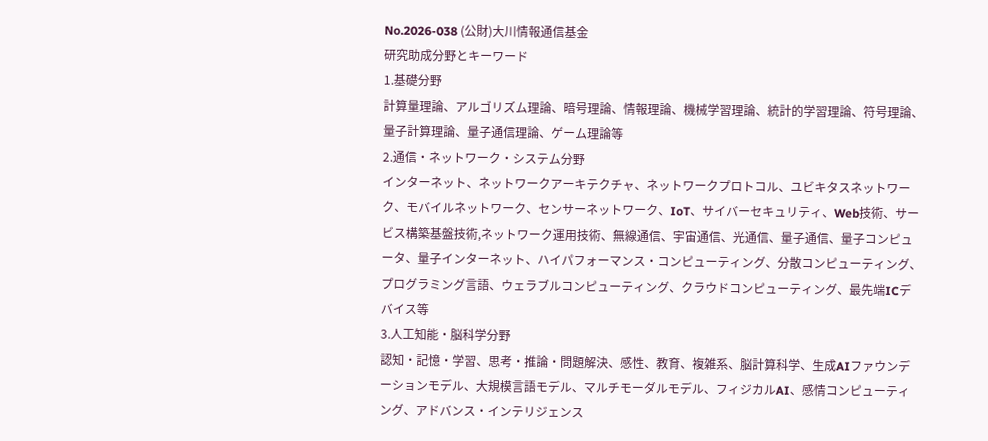No.2026-038 (公財)大川情報通信基金
研究助成分野とキーワード
1.基礎分野
計算量理論、アルゴリズム理論、暗号理論、情報理論、機械学習理論、統計的学習理論、符号理論、量子計算理論、量子通信理論、ゲーム理論等
2.通信・ネットワーク・システム分野
インターネット、ネットワークアーキテクチャ、ネットワークプロトコル、ユビキタスネットワーク、モバイルネットワーク、センサーネットワーク、IoT、サイバーセキュリティ、Web技術、サービス構築基盤技術,ネットワーク運用技術、無線通信、宇宙通信、光通信、量子通信、量子コンピュータ、量子インターネット、ハイパフォーマンス・コンピューティング、分散コンピューティング、プログラミング言語、ウェラブルコンピューティング、クラウドコンピューティング、最先端ICデバイス等
3.人工知能・脳科学分野
認知・記憶・学習、思考・推論・問題解決、感性、教育、複雑系、脳計算科学、生成AIファウンデーションモデル、大規模言語モデル、マルチモーダルモデル、フィジカルAI、感情コンピューティング、アドバンス・インテリジェンス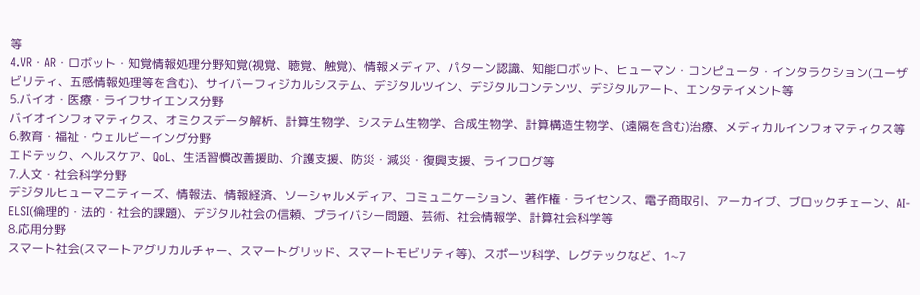等
4.VR・AR・ロボット・知覚情報処理分野知覚(視覚、聴覚、触覚)、情報メディア、パターン認識、知能ロボット、ヒューマン・コンピュータ・インタラクション(ユーザビリティ、五感情報処理等を含む)、サイバーフィジカルシステム、デジタルツイン、デジタルコンテンツ、デジタルアート、エンタテイメント等
5.バイオ・医療・ライフサイエンス分野
バイオインフォマティクス、オミクスデータ解析、計算生物学、システム生物学、合成生物学、計算構造生物学、(遠隔を含む)治療、メディカルインフォマティクス等
6.教育・福祉・ウェルビーイング分野
エドテック、ヘルスケア、QoL、生活習慣改善援助、介護支援、防災・減災・復興支援、ライフログ等
7.人文・社会科学分野
デジタルヒューマニティーズ、情報法、情報経済、ソーシャルメディア、コミュニケーション、著作権・ライセンス、電子商取引、アーカイブ、ブロックチェーン、AI-ELSI(倫理的・法的・社会的課題)、デジタル社会の信頼、プライバシー問題、芸術、社会情報学、計算社会科学等
8.応用分野
スマート社会(スマートアグリカルチャー、スマートグリッド、スマートモビリティ等)、スポーツ科学、レグテックなど、1~7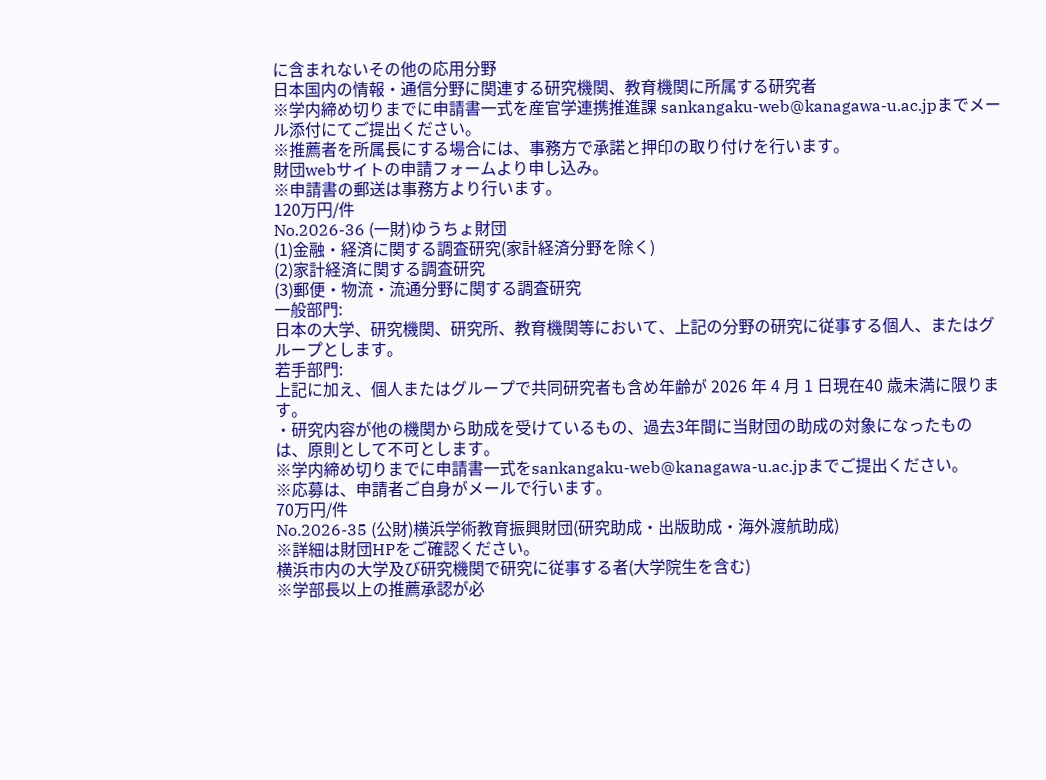に含まれないその他の応用分野
日本国内の情報・通信分野に関連する研究機関、教育機関に所属する研究者
※学内締め切りまでに申請書一式を産官学連携推進課 sankangaku-web@kanagawa-u.ac.jpまでメール添付にてご提出ください。
※推薦者を所属長にする場合には、事務方で承諾と押印の取り付けを行います。
財団webサイトの申請フォームより申し込み。
※申請書の郵送は事務方より行います。
120万円/件
No.2026-36 (一財)ゆうちょ財団
(1)金融・経済に関する調査研究(家計経済分野を除く)
(2)家計経済に関する調査研究
(3)郵便・物流・流通分野に関する調査研究
一般部門:
日本の大学、研究機関、研究所、教育機関等において、上記の分野の研究に従事する個人、またはグループとします。
若手部門:
上記に加え、個人またはグループで共同研究者も含め年齢が 2026 年 4 月 1 日現在40 歳未満に限ります。
・研究内容が他の機関から助成を受けているもの、過去3年間に当財団の助成の対象になったものは、原則として不可とします。
※学内締め切りまでに申請書一式をsankangaku-web@kanagawa-u.ac.jpまでご提出ください。
※応募は、申請者ご自身がメールで行います。
70万円/件
No.2026-35 (公財)横浜学術教育振興財団(研究助成・出版助成・海外渡航助成)
※詳細は財団HPをご確認ください。
横浜市内の大学及び研究機関で研究に従事する者(大学院生を含む)
※学部長以上の推薦承認が必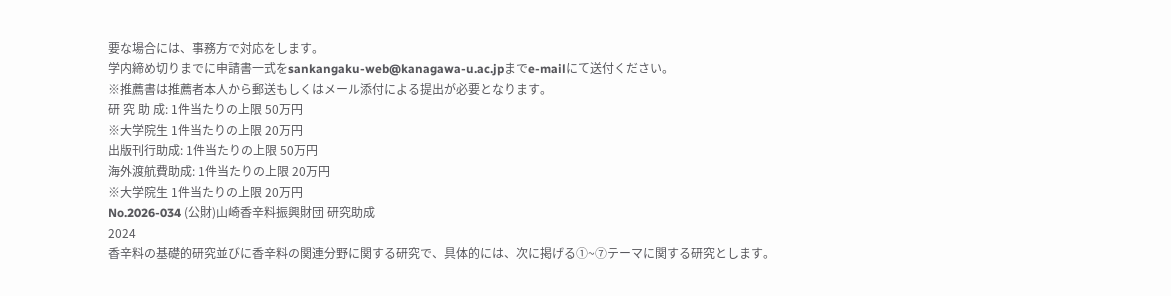要な場合には、事務方で対応をします。
学内締め切りまでに申請書一式をsankangaku-web@kanagawa-u.ac.jpまでe-mailにて送付ください。
※推薦書は推薦者本人から郵送もしくはメール添付による提出が必要となります。
研 究 助 成: 1件当たりの上限 50万円
※大学院生 1件当たりの上限 20万円
出版刊行助成: 1件当たりの上限 50万円
海外渡航費助成: 1件当たりの上限 20万円
※大学院生 1件当たりの上限 20万円
No.2026-034 (公財)山崎香辛料振興財団 研究助成
2024
香辛料の基礎的研究並びに香辛料の関連分野に関する研究で、具体的には、次に掲げる①~⑦テーマに関する研究とします。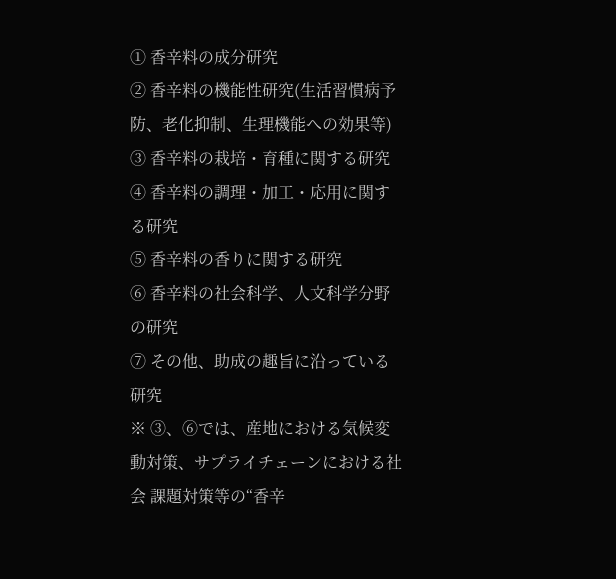① 香辛料の成分研究
② 香辛料の機能性研究(生活習慣病予防、老化抑制、生理機能への効果等)
③ 香辛料の栽培・育種に関する研究
④ 香辛料の調理・加工・応用に関する研究
⑤ 香辛料の香りに関する研究
⑥ 香辛料の社会科学、人文科学分野の研究
⑦ その他、助成の趣旨に沿っている研究
※ ③、⑥では、産地における気候変動対策、サプライチェーンにおける社会 課題対策等の“香辛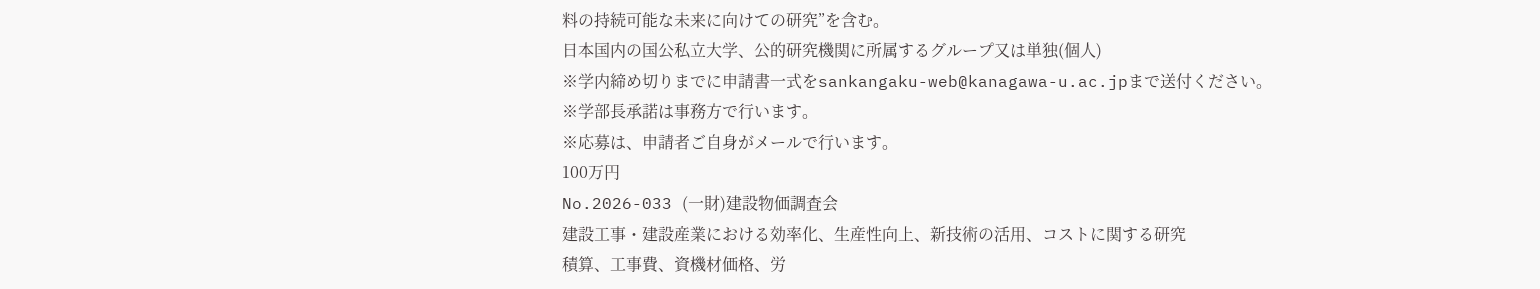料の持続可能な未来に向けての研究”を含む。
日本国内の国公私立大学、公的研究機関に所属するグループ又は単独(個人)
※学内締め切りまでに申請書一式をsankangaku-web@kanagawa-u.ac.jpまで送付ください。
※学部長承諾は事務方で行います。
※応募は、申請者ご自身がメールで行います。
100万円
No.2026-033 (一財)建設物価調査会
建設工事・建設産業における効率化、生産性向上、新技術の活用、コストに関する研究
積算、工事費、資機材価格、労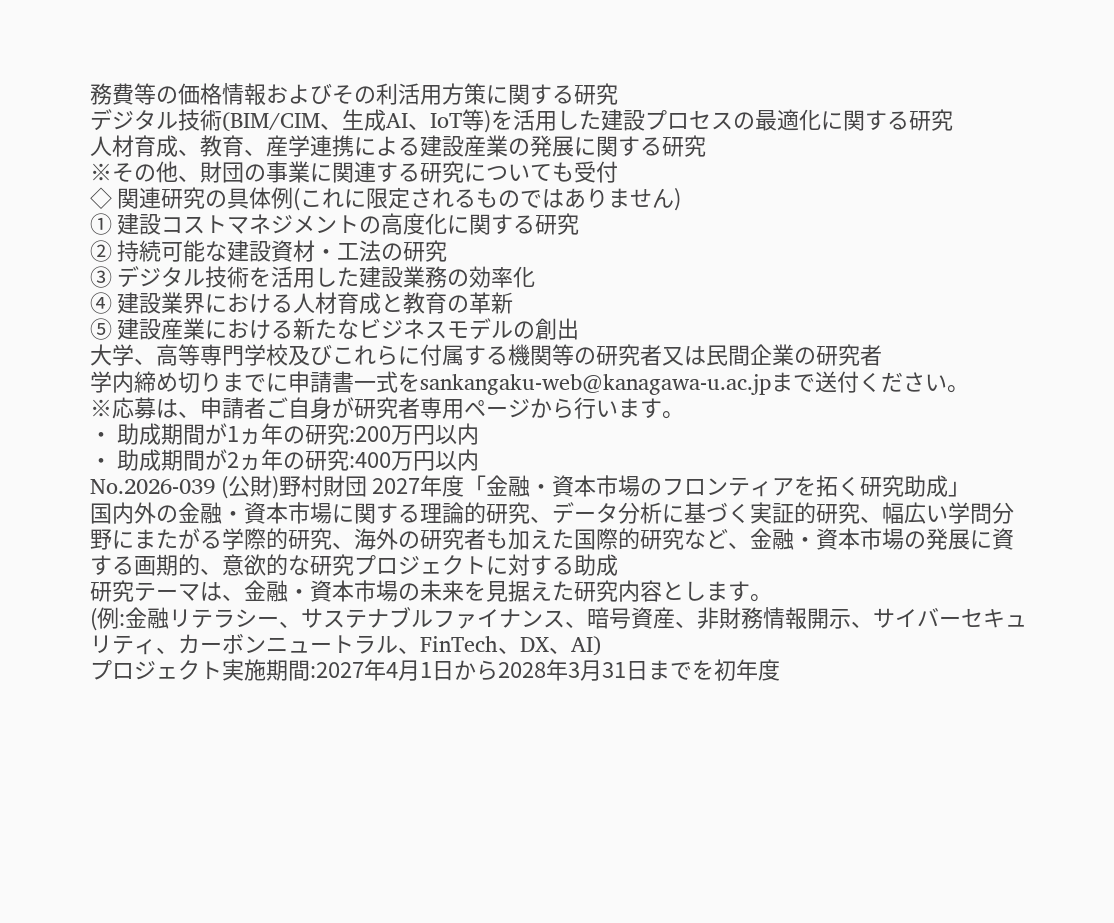務費等の価格情報およびその利活用方策に関する研究
デジタル技術(BIM/CIM、生成AI、IoT等)を活用した建設プロセスの最適化に関する研究
人材育成、教育、産学連携による建設産業の発展に関する研究
※その他、財団の事業に関連する研究についても受付
◇ 関連研究の具体例(これに限定されるものではありません)
① 建設コストマネジメントの高度化に関する研究
② 持続可能な建設資材・工法の研究
③ デジタル技術を活用した建設業務の効率化
④ 建設業界における人材育成と教育の革新
⑤ 建設産業における新たなビジネスモデルの創出
大学、高等専門学校及びこれらに付属する機関等の研究者又は民間企業の研究者
学内締め切りまでに申請書一式をsankangaku-web@kanagawa-u.ac.jpまで送付ください。
※応募は、申請者ご自身が研究者専用ページから行います。
・ 助成期間が1ヵ年の研究:200万円以内
・ 助成期間が2ヵ年の研究:400万円以内
No.2026-039 (公財)野村財団 2027年度「金融・資本市場のフロンティアを拓く研究助成」
国内外の金融・資本市場に関する理論的研究、データ分析に基づく実証的研究、幅広い学問分野にまたがる学際的研究、海外の研究者も加えた国際的研究など、金融・資本市場の発展に資する画期的、意欲的な研究プロジェクトに対する助成
研究テーマは、金融・資本市場の未来を見据えた研究内容とします。
(例:金融リテラシー、サステナブルファイナンス、暗号資産、非財務情報開示、サイバーセキュリティ、カーボンニュートラル、FinTech、DX、AI)
プロジェクト実施期間:2027年4月1日から2028年3月31日までを初年度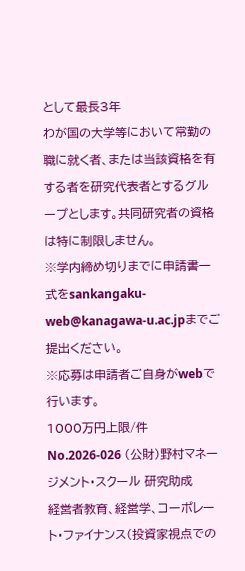として最長3年
わが国の大学等において常勤の職に就く者、または当該資格を有する者を研究代表者とするグループとします。共同研究者の資格は特に制限しません。
※学内締め切りまでに申請書一式をsankangaku-web@kanagawa-u.ac.jpまでご提出ください。
※応募は申請者ご自身がwebで行います。
1000万円上限/件
No.2026-026 (公財)野村マネージメント・スクール 研究助成
経営者教育、経営学、コーポレート・ファイナンス(投資家視点での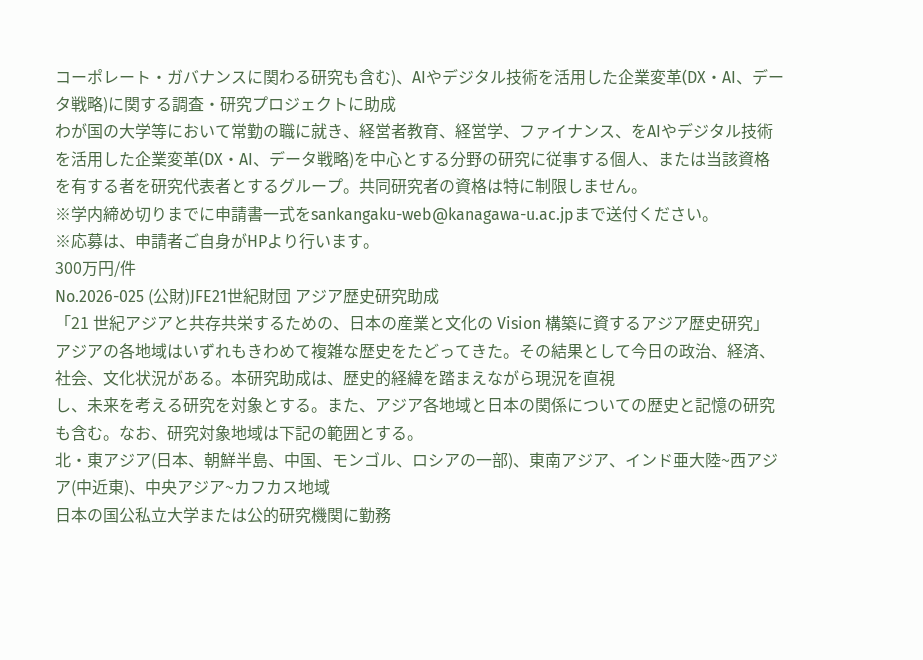コーポレート・ガバナンスに関わる研究も含む)、AIやデジタル技術を活用した企業変革(DX・AI、データ戦略)に関する調査・研究プロジェクトに助成
わが国の大学等において常勤の職に就き、経営者教育、経営学、ファイナンス、をAIやデジタル技術を活用した企業変革(DX・AI、データ戦略)を中心とする分野の研究に従事する個人、または当該資格を有する者を研究代表者とするグループ。共同研究者の資格は特に制限しません。
※学内締め切りまでに申請書一式をsankangaku-web@kanagawa-u.ac.jpまで送付ください。
※応募は、申請者ご自身がHPより行います。
300万円/件
No.2026-025 (公財)JFE21世紀財団 アジア歴史研究助成
「21 世紀アジアと共存共栄するための、日本の産業と文化の Vision 構築に資するアジア歴史研究」
アジアの各地域はいずれもきわめて複雑な歴史をたどってきた。その結果として今日の政治、経済、社会、文化状況がある。本研究助成は、歴史的経緯を踏まえながら現況を直視
し、未来を考える研究を対象とする。また、アジア各地域と日本の関係についての歴史と記憶の研究も含む。なお、研究対象地域は下記の範囲とする。
北・東アジア(日本、朝鮮半島、中国、モンゴル、ロシアの一部)、東南アジア、インド亜大陸~西アジア(中近東)、中央アジア~カフカス地域
日本の国公私立大学または公的研究機関に勤務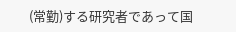(常勤)する研究者であって国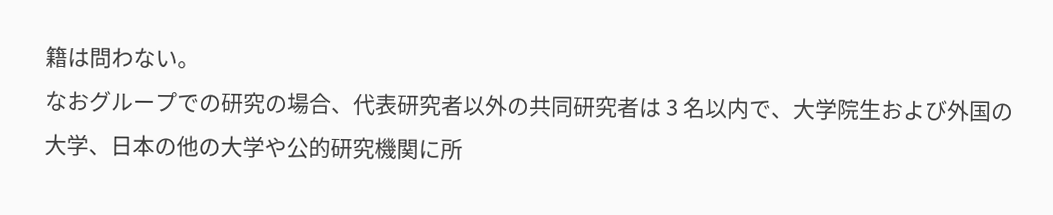籍は問わない。
なおグループでの研究の場合、代表研究者以外の共同研究者は 3 名以内で、大学院生および外国の大学、日本の他の大学や公的研究機関に所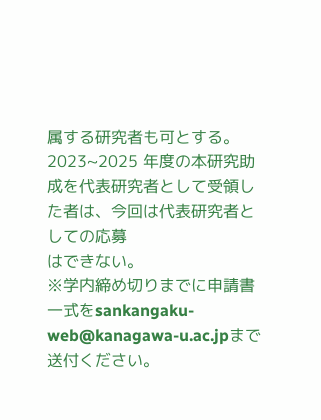属する研究者も可とする。2023~2025 年度の本研究助成を代表研究者として受領した者は、今回は代表研究者としての応募
はできない。
※学内締め切りまでに申請書一式をsankangaku-web@kanagawa-u.ac.jpまで送付ください。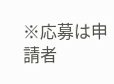※応募は申請者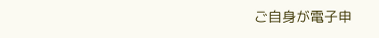ご自身が電子申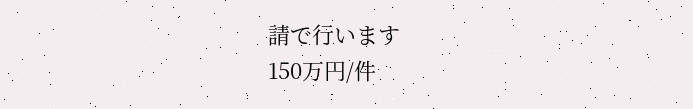請で行います
150万円/件